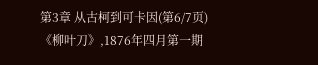第3章 从古柯到可卡因(第6/7页)
《柳叶刀》,1876年四月第一期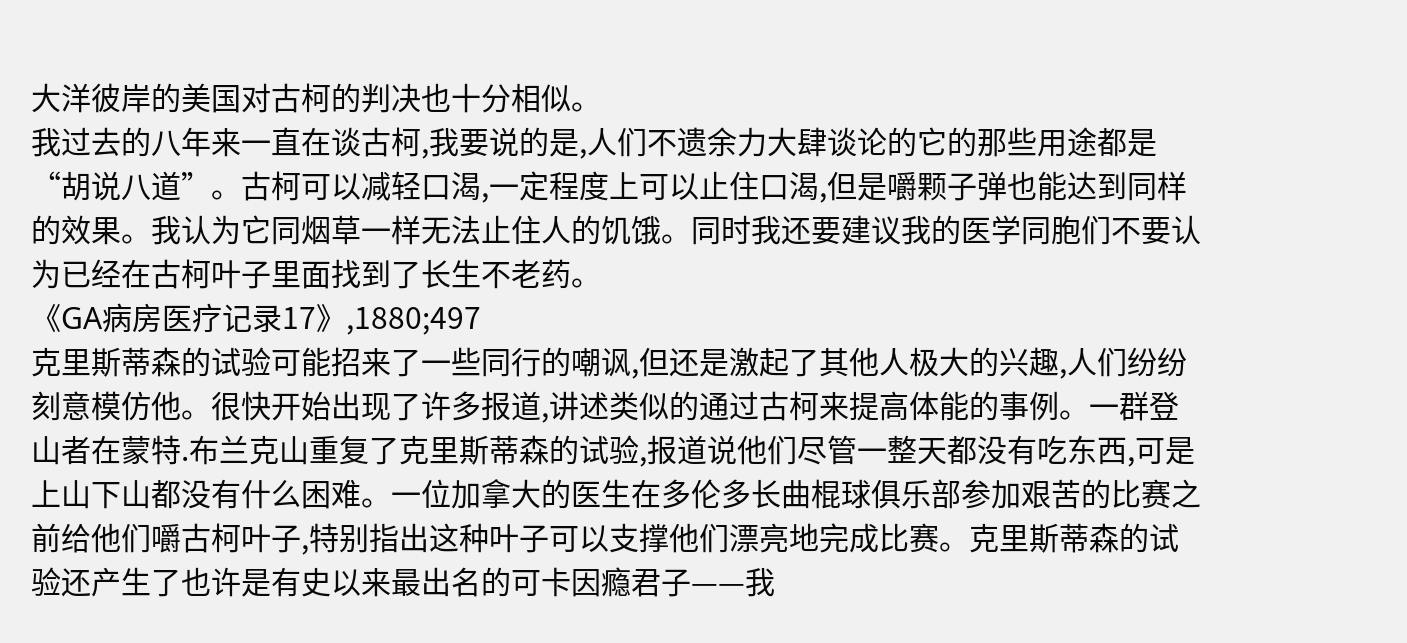大洋彼岸的美国对古柯的判决也十分相似。
我过去的八年来一直在谈古柯,我要说的是,人们不遗余力大肆谈论的它的那些用途都是“胡说八道”。古柯可以减轻口渴,一定程度上可以止住口渴,但是嚼颗子弹也能达到同样的效果。我认为它同烟草一样无法止住人的饥饿。同时我还要建议我的医学同胞们不要认为已经在古柯叶子里面找到了长生不老药。
《GA病房医疗记录17》,1880;497
克里斯蒂森的试验可能招来了一些同行的嘲讽,但还是激起了其他人极大的兴趣,人们纷纷刻意模仿他。很快开始出现了许多报道,讲述类似的通过古柯来提高体能的事例。一群登山者在蒙特.布兰克山重复了克里斯蒂森的试验,报道说他们尽管一整天都没有吃东西,可是上山下山都没有什么困难。一位加拿大的医生在多伦多长曲棍球俱乐部参加艰苦的比赛之前给他们嚼古柯叶子,特别指出这种叶子可以支撑他们漂亮地完成比赛。克里斯蒂森的试验还产生了也许是有史以来最出名的可卡因瘾君子——我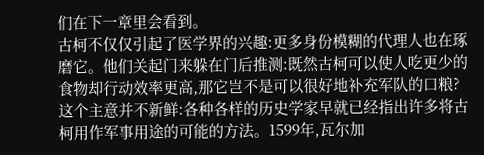们在下一章里会看到。
古柯不仅仅引起了医学界的兴趣:更多身份模糊的代理人也在琢磨它。他们关起门来躲在门后推测:既然古柯可以使人吃更少的食物却行动效率更高,那它岂不是可以很好地补充军队的口粮?这个主意并不新鲜:各种各样的历史学家早就已经指出许多将古柯用作军事用途的可能的方法。1599年,瓦尔加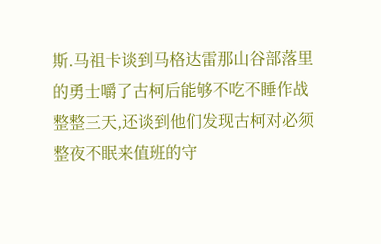斯.马祖卡谈到马格达雷那山谷部落里的勇士嚼了古柯后能够不吃不睡作战整整三天,还谈到他们发现古柯对必须整夜不眠来值班的守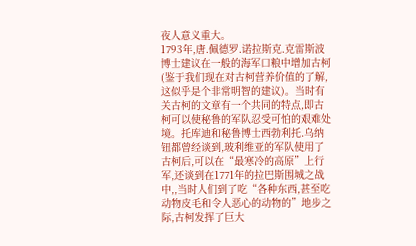夜人意义重大。
1793年,唐.佩德罗.诺拉斯克.克雷斯波博士建议在一般的海军口粮中增加古柯(鉴于我们现在对古柯营养价值的了解,这似乎是个非常明智的建议)。当时有关古柯的文章有一个共同的特点,即古柯可以使秘鲁的军队忍受可怕的艰难处境。托库迪和秘鲁博士西勃利托.乌纳钮都曾经谈到,玻利维亚的军队使用了古柯后,可以在“最寒冷的高原”上行军,还谈到在1771年的拉巴斯围城之战中,,当时人们到了吃“各种东西,甚至吃动物皮毛和令人恶心的动物的”地步之际,古柯发挥了巨大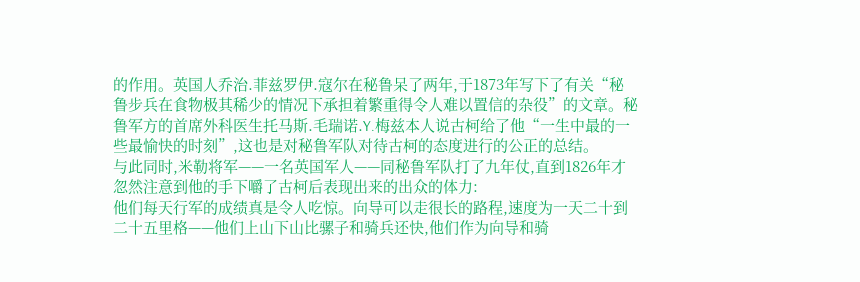的作用。英国人乔治.菲兹罗伊.寇尔在秘鲁呆了两年,于1873年写下了有关“秘鲁步兵在食物极其稀少的情况下承担着繁重得令人难以置信的杂役”的文章。秘鲁军方的首席外科医生托马斯.毛瑞诺.Y.梅兹本人说古柯给了他“一生中最的一些最愉快的时刻”,这也是对秘鲁军队对待古柯的态度进行的公正的总结。
与此同时,米勒将军——一名英国军人——同秘鲁军队打了九年仗,直到1826年才忽然注意到他的手下嚼了古柯后表现出来的出众的体力:
他们每天行军的成绩真是令人吃惊。向导可以走很长的路程,速度为一天二十到二十五里格——他们上山下山比骡子和骑兵还快,他们作为向导和骑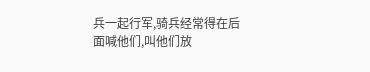兵一起行军,骑兵经常得在后面喊他们,叫他们放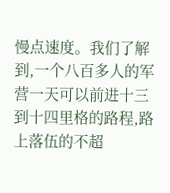慢点速度。我们了解到,一个八百多人的军营一天可以前进十三到十四里格的路程,路上落伍的不超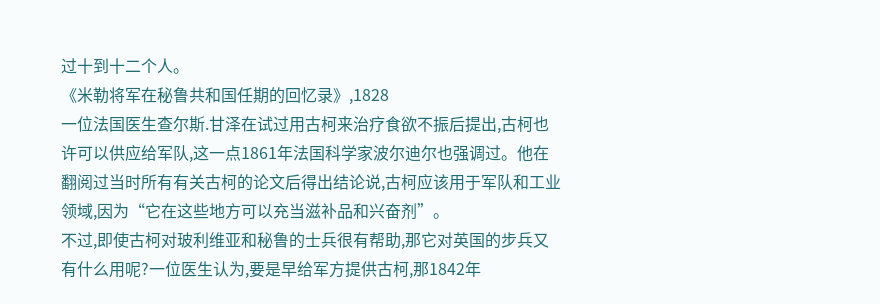过十到十二个人。
《米勒将军在秘鲁共和国任期的回忆录》,1828
一位法国医生查尔斯.甘泽在试过用古柯来治疗食欲不振后提出,古柯也许可以供应给军队,这一点1861年法国科学家波尔迪尔也强调过。他在翻阅过当时所有有关古柯的论文后得出结论说,古柯应该用于军队和工业领域,因为“它在这些地方可以充当滋补品和兴奋剂”。
不过,即使古柯对玻利维亚和秘鲁的士兵很有帮助,那它对英国的步兵又有什么用呢?一位医生认为,要是早给军方提供古柯,那1842年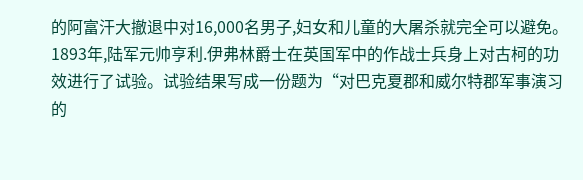的阿富汗大撤退中对16,000名男子,妇女和儿童的大屠杀就完全可以避免。1893年,陆军元帅亨利.伊弗林爵士在英国军中的作战士兵身上对古柯的功效进行了试验。试验结果写成一份题为“对巴克夏郡和威尔特郡军事演习的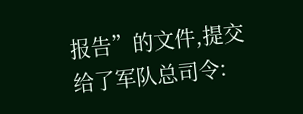报告”的文件,提交给了军队总司令: